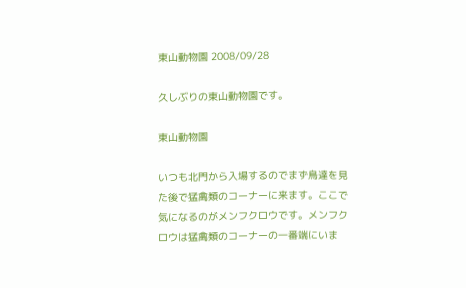東山動物園 2008/09/28

久しぶりの東山動物園です。

東山動物園

いつも北門から入場するのでまず鳥達を見た後で猛禽類のコーナーに来ます。ここで気になるのがメンフクロウです。メンフクロウは猛禽類のコーナーの一番端にいま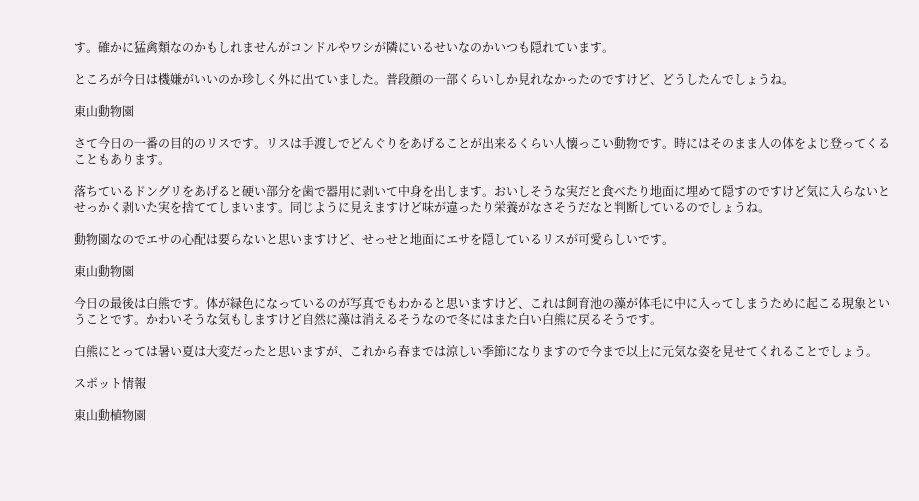す。確かに猛禽類なのかもしれませんがコンドルやワシが隣にいるせいなのかいつも隠れています。

ところが今日は機嫌がいいのか珍しく外に出ていました。普段顔の一部くらいしか見れなかったのですけど、どうしたんでしょうね。

東山動物園

さて今日の一番の目的のリスです。リスは手渡しでどんぐりをあげることが出来るくらい人懐っこい動物です。時にはそのまま人の体をよじ登ってくることもあります。

落ちているドングリをあげると硬い部分を歯で器用に剥いて中身を出します。おいしそうな実だと食べたり地面に埋めて隠すのですけど気に入らないとせっかく剥いた実を捨ててしまいます。同じように見えますけど味が違ったり栄養がなさそうだなと判断しているのでしょうね。

動物園なのでエサの心配は要らないと思いますけど、せっせと地面にエサを隠しているリスが可愛らしいです。

東山動物園

今日の最後は白熊です。体が緑色になっているのが写真でもわかると思いますけど、これは飼育池の藻が体毛に中に入ってしまうために起こる現象ということです。かわいそうな気もしますけど自然に藻は消えるそうなので冬にはまた白い白熊に戻るそうです。

白熊にとっては暑い夏は大変だったと思いますが、これから春までは涼しい季節になりますので今まで以上に元気な姿を見せてくれることでしょう。

スポット情報

東山動植物園